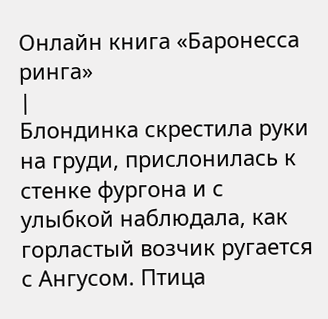Онлайн книга «Баронесса ринга»
|
Блондинка скрестила руки на груди, прислонилась к стенке фургона и с улыбкой наблюдала, как горластый возчик ругается с Ангусом. Птица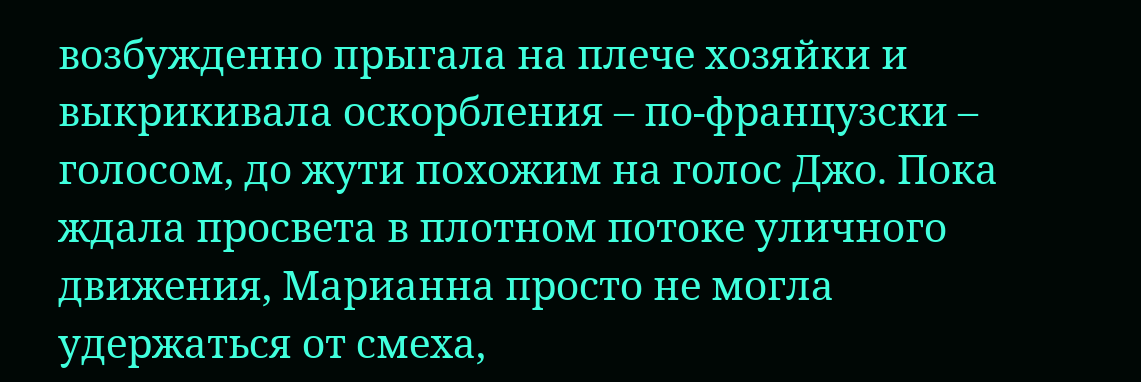возбужденно прыгала на плече хозяйки и выкрикивала оскорбления – по-французски – голосом, до жути похожим на голос Джо. Пока ждала просвета в плотном потоке уличного движения, Марианна просто не могла удержаться от смеха,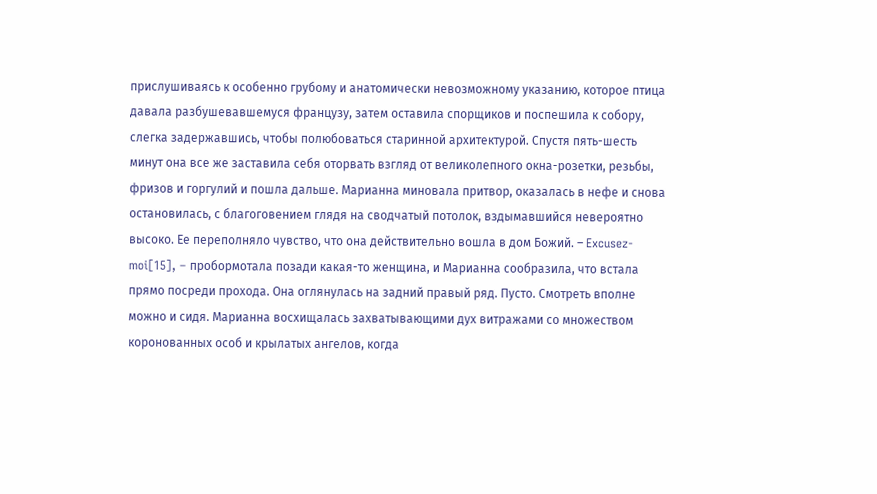прислушиваясь к особенно грубому и анатомически невозможному указанию, которое птица давала разбушевавшемуся французу, затем оставила спорщиков и поспешила к собору, слегка задержавшись, чтобы полюбоваться старинной архитектурой. Спустя пять-шесть минут она все же заставила себя оторвать взгляд от великолепного окна-розетки, резьбы, фризов и горгулий и пошла дальше. Марианна миновала притвор, оказалась в нефе и снова остановилась, с благоговением глядя на сводчатый потолок, вздымавшийся невероятно высоко. Ее переполняло чувство, что она действительно вошла в дом Божий. – Excusez-moi[15], – пробормотала позади какая-то женщина, и Марианна сообразила, что встала прямо посреди прохода. Она оглянулась на задний правый ряд. Пусто. Смотреть вполне можно и сидя. Марианна восхищалась захватывающими дух витражами со множеством коронованных особ и крылатых ангелов, когда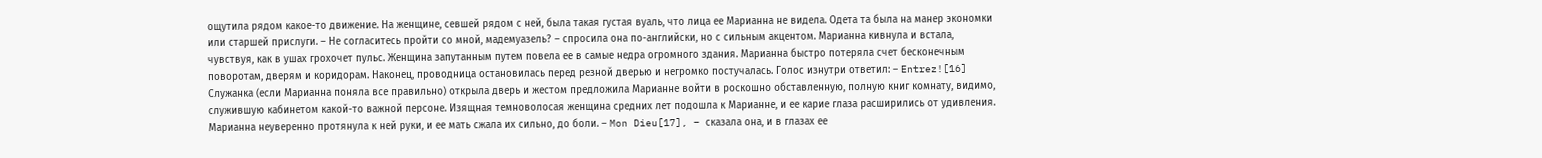ощутила рядом какое-то движение. На женщине, севшей рядом с ней, была такая густая вуаль, что лица ее Марианна не видела. Одета та была на манер экономки или старшей прислуги. – Не согласитесь пройти со мной, мадемуазель? – спросила она по-английски, но с сильным акцентом. Марианна кивнула и встала, чувствуя, как в ушах грохочет пульс. Женщина запутанным путем повела ее в самые недра огромного здания. Марианна быстро потеряла счет бесконечным поворотам, дверям и коридорам. Наконец, проводница остановилась перед резной дверью и негромко постучалась. Голос изнутри ответил: – Entrez![16] Служанка (если Марианна поняла все правильно) открыла дверь и жестом предложила Марианне войти в роскошно обставленную, полную книг комнату, видимо, служившую кабинетом какой-то важной персоне. Изящная темноволосая женщина средних лет подошла к Марианне, и ее карие глаза расширились от удивления. Марианна неуверенно протянула к ней руки, и ее мать сжала их сильно, до боли. – Mon Dieu[17], – сказала она, и в глазах ее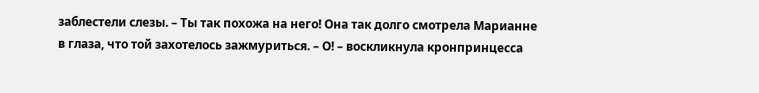заблестели слезы. – Ты так похожа на него! Она так долго смотрела Марианне в глаза, что той захотелось зажмуриться. – О! – воскликнула кронпринцесса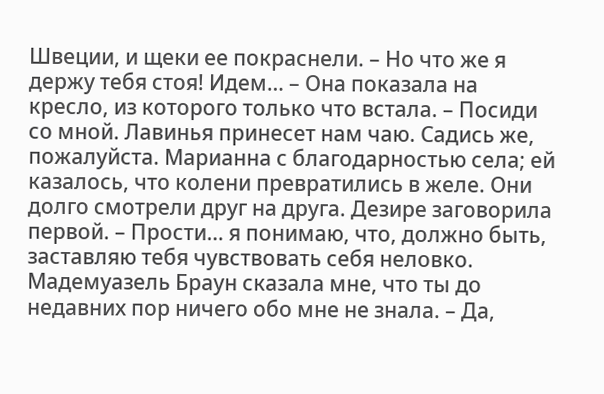Швеции, и щеки ее покраснели. – Но что же я держу тебя стоя! Идем… – Она показала на кресло, из которого только что встала. – Посиди со мной. Лавинья принесет нам чаю. Садись же, пожалуйста. Марианна с благодарностью села; ей казалось, что колени превратились в желе. Они долго смотрели друг на друга. Дезире заговорила первой. – Прости… я понимаю, что, должно быть, заставляю тебя чувствовать себя неловко. Мадемуазель Браун сказала мне, что ты до недавних пор ничего обо мне не знала. – Да,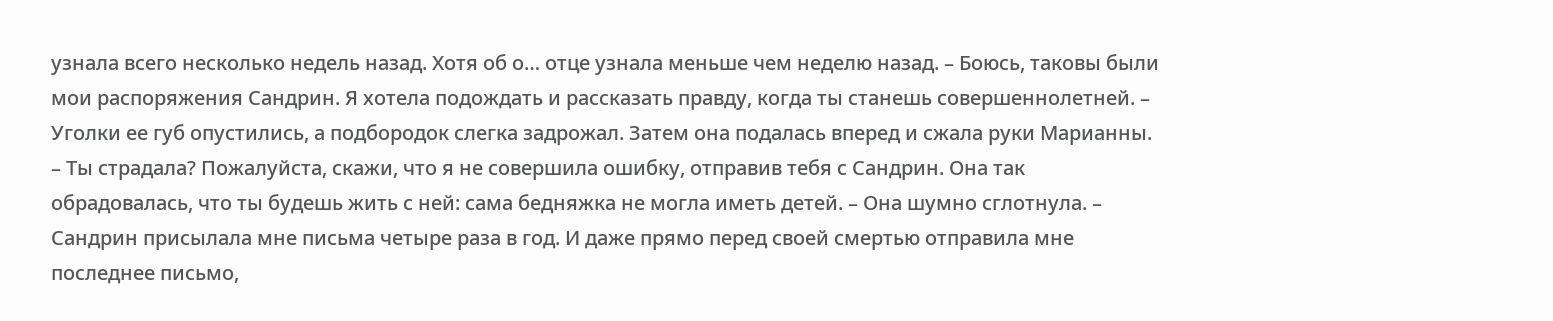узнала всего несколько недель назад. Хотя об о… отце узнала меньше чем неделю назад. – Боюсь, таковы были мои распоряжения Сандрин. Я хотела подождать и рассказать правду, когда ты станешь совершеннолетней. – Уголки ее губ опустились, а подбородок слегка задрожал. Затем она подалась вперед и сжала руки Марианны. – Ты страдала? Пожалуйста, скажи, что я не совершила ошибку, отправив тебя с Сандрин. Она так обрадовалась, что ты будешь жить с ней: сама бедняжка не могла иметь детей. – Она шумно сглотнула. – Сандрин присылала мне письма четыре раза в год. И даже прямо перед своей смертью отправила мне последнее письмо,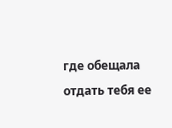где обещала отдать тебя ее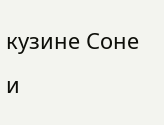кузине Соне и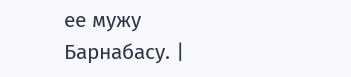ее мужу Барнабасу. |